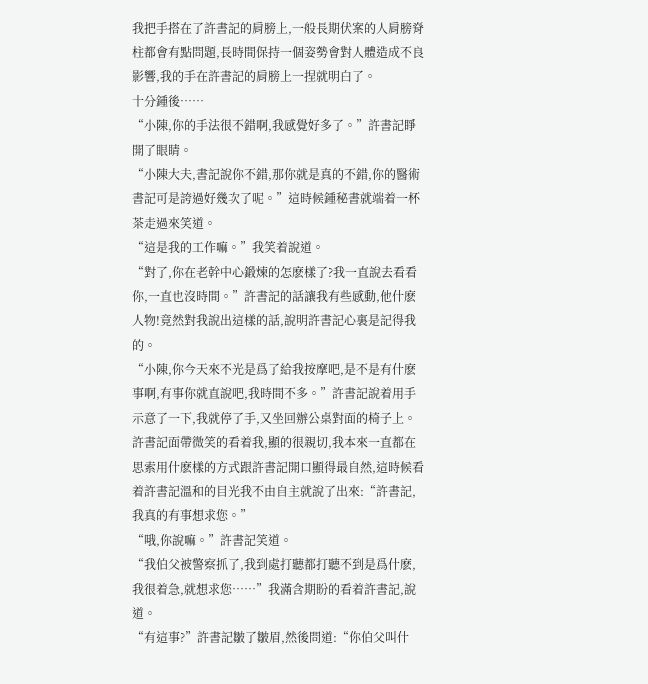我把手搭在了許書記的肩膀上,一般長期伏案的人肩膀脊柱都會有點問題,長時間保持一個姿勢會對人體造成不良影響,我的手在許書記的肩膀上一捏就明白了。
十分鍾後……
“小陳,你的手法很不錯啊,我感覺好多了。”許書記睜開了眼睛。
“小陳大夫,書記說你不錯,那你就是真的不錯,你的醫術書記可是誇過好幾次了呢。”這時候鍾秘書就端着一杯茶走過來笑道。
“這是我的工作嘛。”我笑着說道。
“對了,你在老幹中心鍛煉的怎麽樣了?我一直說去看看你,一直也沒時間。”許書記的話讓我有些感動,他什麽人物!竟然對我說出這樣的話,說明許書記心裏是記得我的。
“小陳,你今天來不光是爲了給我按摩吧,是不是有什麽事啊,有事你就直說吧,我時間不多。”許書記說着用手示意了一下,我就停了手,又坐回辦公桌對面的椅子上。
許書記面帶微笑的看着我,顯的很親切,我本來一直都在思索用什麽樣的方式跟許書記開口顯得最自然,這時候看着許書記溫和的目光我不由自主就說了出來:“許書記,我真的有事想求您。”
“哦,你說嘛。”許書記笑道。
“我伯父被警察抓了,我到處打聽都打聽不到是爲什麽,我很着急,就想求您……”我滿含期盼的看着許書記,說道。
“有這事?”許書記皺了皺眉,然後問道:“你伯父叫什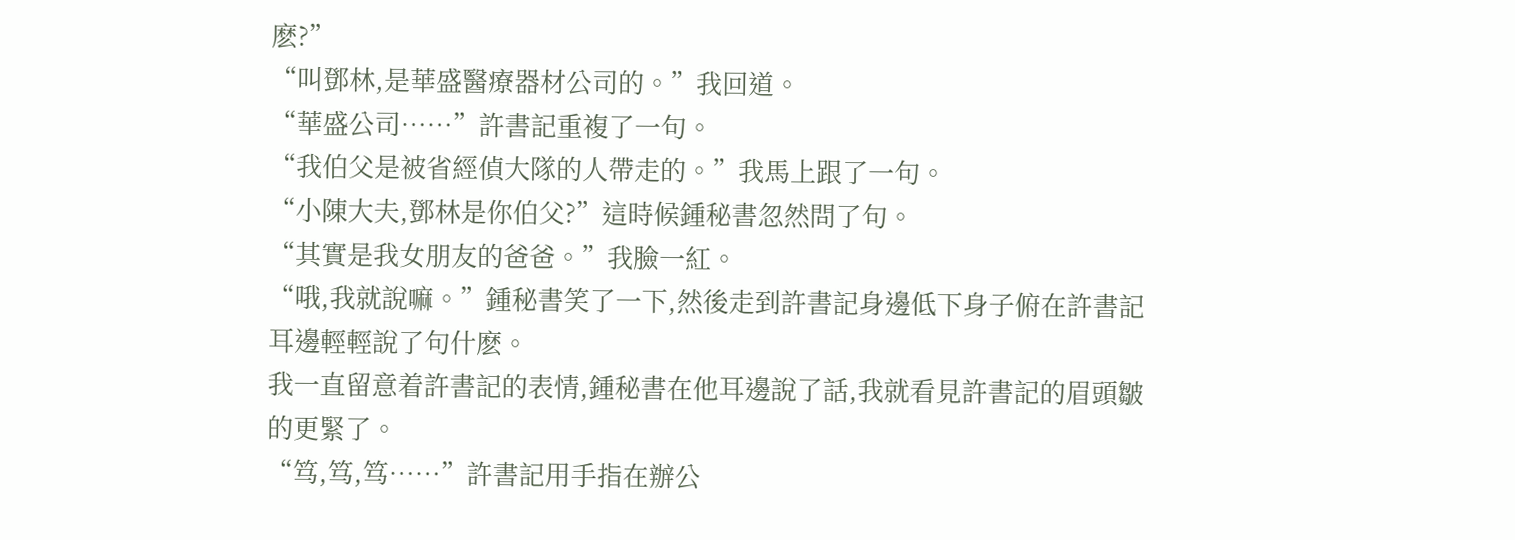麽?”
“叫鄧林,是華盛醫療器材公司的。”我回道。
“華盛公司……”許書記重複了一句。
“我伯父是被省經偵大隊的人帶走的。”我馬上跟了一句。
“小陳大夫,鄧林是你伯父?”這時候鍾秘書忽然問了句。
“其實是我女朋友的爸爸。”我臉一紅。
“哦,我就說嘛。”鍾秘書笑了一下,然後走到許書記身邊低下身子俯在許書記耳邊輕輕說了句什麽。
我一直留意着許書記的表情,鍾秘書在他耳邊說了話,我就看見許書記的眉頭皺的更緊了。
“笃,笃,笃……”許書記用手指在辦公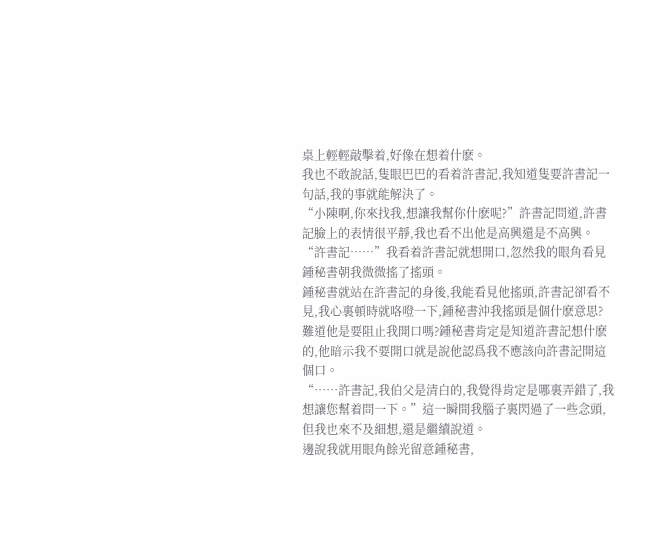桌上輕輕敲擊着,好像在想着什麽。
我也不敢說話,隻眼巴巴的看着許書記,我知道隻要許書記一句話,我的事就能解決了。
“小陳啊,你來找我,想讓我幫你什麽呢?”許書記問道,許書記臉上的表情很平靜,我也看不出他是高興還是不高興。
“許書記……”我看着許書記就想開口,忽然我的眼角看見鍾秘書朝我微微搖了搖頭。
鍾秘書就站在許書記的身後,我能看見他搖頭,許書記卻看不見,我心裏頓時就咯噔一下,鍾秘書沖我搖頭是個什麽意思?難道他是要阻止我開口嗎?鍾秘書肯定是知道許書記想什麽的,他暗示我不要開口就是說他認爲我不應該向許書記開這個口。
“……許書記,我伯父是清白的,我覺得肯定是哪裏弄錯了,我想讓您幫着問一下。”這一瞬間我腦子裏閃過了一些念頭,但我也來不及細想,還是繼續說道。
邊說我就用眼角餘光留意鍾秘書,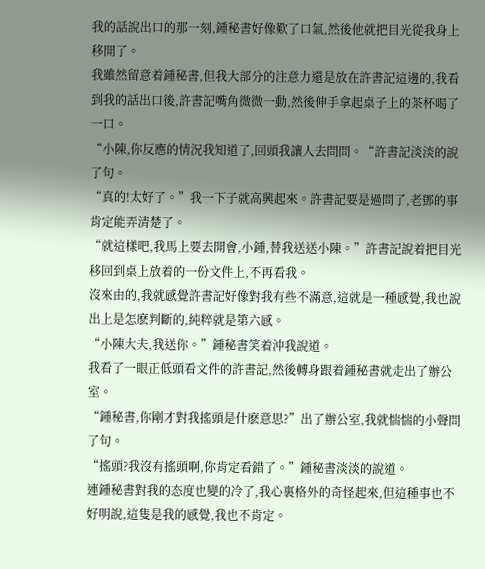我的話說出口的那一刻,鍾秘書好像歎了口氣,然後他就把目光從我身上移開了。
我雖然留意着鍾秘書,但我大部分的注意力還是放在許書記這邊的,我看到我的話出口後,許書記嘴角微微一動,然後伸手拿起桌子上的茶杯喝了一口。
“小陳,你反應的情況我知道了,回頭我讓人去問問。“許書記淡淡的說了句。
“真的!太好了。”我一下子就高興起來。許書記要是過問了,老鄧的事肯定能弄清楚了。
“就這樣吧,我馬上要去開會,小鍾,替我送送小陳。”許書記說着把目光移回到桌上放着的一份文件上,不再看我。
沒來由的,我就感覺許書記好像對我有些不滿意,這就是一種感覺,我也說出上是怎麽判斷的,純粹就是第六感。
“小陳大夫,我送你。”鍾秘書笑着沖我說道。
我看了一眼正低頭看文件的許書記,然後轉身跟着鍾秘書就走出了辦公室。
“鍾秘書,你剛才對我搖頭是什麽意思?”出了辦公室,我就惴惴的小聲問了句。
“搖頭?我沒有搖頭啊,你肯定看錯了。”鍾秘書淡淡的說道。
連鍾秘書對我的态度也變的冷了,我心裏格外的奇怪起來,但這種事也不好明說,這隻是我的感覺,我也不肯定。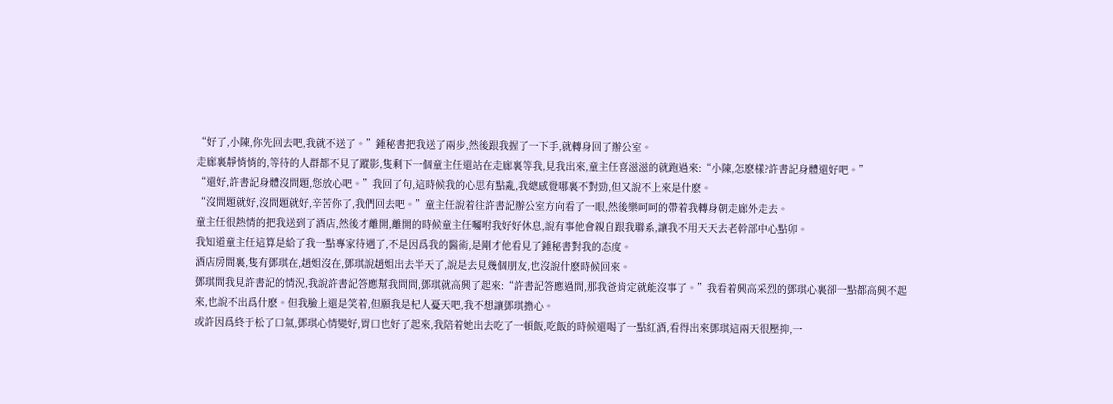“好了,小陳,你先回去吧,我就不送了。”鍾秘書把我送了兩步,然後跟我握了一下手,就轉身回了辦公室。
走廊裏靜悄悄的,等待的人群都不見了蹤影,隻剩下一個童主任還站在走廊裏等我,見我出來,童主任喜滋滋的就跑過來:“小陳,怎麽樣?許書記身體還好吧。”
“還好,許書記身體沒問題,您放心吧。”我回了句,這時候我的心思有點亂,我總感覺哪裏不對勁,但又說不上來是什麽。
“沒問題就好,沒問題就好,辛苦你了,我們回去吧。”童主任說着往許書記辦公室方向看了一眼,然後樂呵呵的帶着我轉身朝走廊外走去。
童主任很熱情的把我送到了酒店,然後才離開,離開的時候童主任囑咐我好好休息,說有事他會親自跟我聯系,讓我不用天天去老幹部中心點卯。
我知道童主任這算是給了我一點專家待遇了,不是因爲我的醫術,是剛才他看見了鍾秘書對我的态度。
酒店房間裏,隻有鄧琪在,趙姐沒在,鄧琪說趙姐出去半天了,說是去見幾個朋友,也沒說什麽時候回來。
鄧琪問我見許書記的情況,我說許書記答應幫我問問,鄧琪就高興了起來:“許書記答應過問,那我爸肯定就能沒事了。”我看着興高采烈的鄧琪心裏卻一點都高興不起來,也說不出爲什麽。但我臉上還是笑着,但願我是杞人憂天吧,我不想讓鄧琪擔心。
或許因爲終于松了口氣,鄧琪心情變好,胃口也好了起來,我陪着她出去吃了一頓飯,吃飯的時候還喝了一點紅酒,看得出來鄧琪這兩天很壓抑,一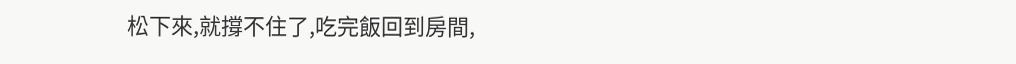松下來,就撐不住了,吃完飯回到房間,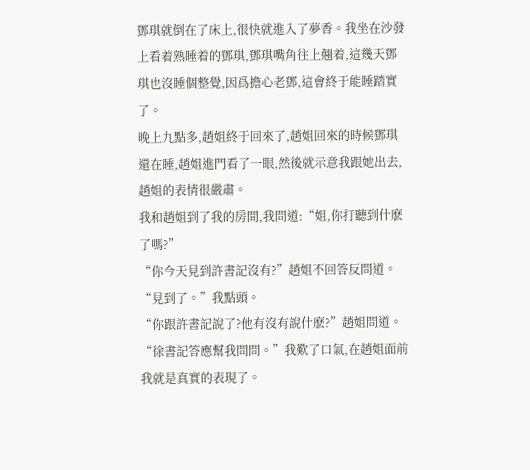鄧琪就倒在了床上,很快就進入了夢香。我坐在沙發上看着熟睡着的鄧琪,鄧琪嘴角往上翹着,這幾天鄧琪也沒睡個整覺,因爲擔心老鄧,這會終于能睡踏實了。
晚上九點多,趙姐終于回來了,趙姐回來的時候鄧琪還在睡,趙姐進門看了一眼,然後就示意我跟她出去,趙姐的表情很嚴肅。
我和趙姐到了我的房間,我問道:“姐,你打聽到什麽了嗎?”
“你今天見到許書記沒有?”趙姐不回答反問道。
“見到了。”我點頭。
“你跟許書記說了?他有沒有說什麽?”趙姐問道。
“徐書記答應幫我問問。”我歎了口氣,在趙姐面前我就是真實的表現了。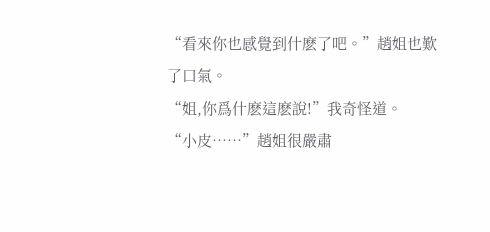“看來你也感覺到什麽了吧。”趙姐也歎了口氣。
“姐,你爲什麽這麽說!”我奇怪道。
“小皮……”趙姐很嚴肅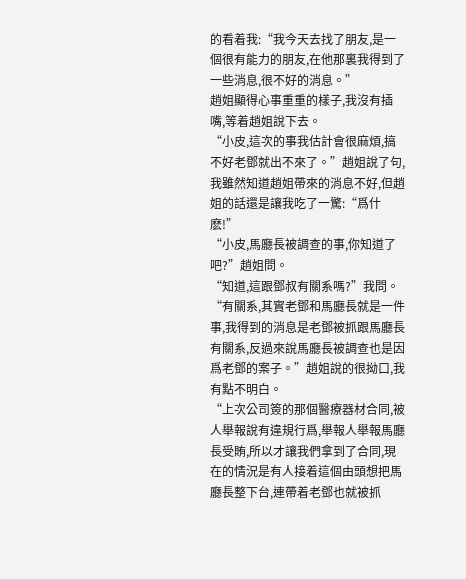的看着我:“我今天去找了朋友,是一個很有能力的朋友,在他那裏我得到了一些消息,很不好的消息。”
趙姐顯得心事重重的樣子,我沒有插嘴,等着趙姐說下去。
“小皮,這次的事我估計會很麻煩,搞不好老鄧就出不來了。”趙姐說了句,我雖然知道趙姐帶來的消息不好,但趙姐的話還是讓我吃了一驚:“爲什麽!”
“小皮,馬廳長被調查的事,你知道了吧?”趙姐問。
“知道,這跟鄧叔有關系嗎?”我問。
“有關系,其實老鄧和馬廳長就是一件事,我得到的消息是老鄧被抓跟馬廳長有關系,反過來說馬廳長被調查也是因爲老鄧的案子。”趙姐說的很拗口,我有點不明白。
“上次公司簽的那個醫療器材合同,被人舉報說有違規行爲,舉報人舉報馬廳長受賄,所以才讓我們拿到了合同,現在的情況是有人接着這個由頭想把馬廳長整下台,連帶着老鄧也就被抓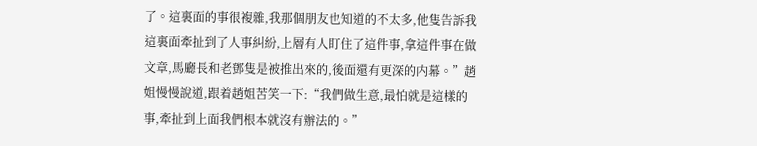了。這裏面的事很複雜,我那個朋友也知道的不太多,他隻告訴我這裏面牽扯到了人事糾紛,上層有人盯住了這件事,拿這件事在做文章,馬廳長和老鄧隻是被推出來的,後面還有更深的内幕。”趙姐慢慢說道,跟着趙姐苦笑一下:“我們做生意,最怕就是這樣的事,牽扯到上面我們根本就沒有辦法的。”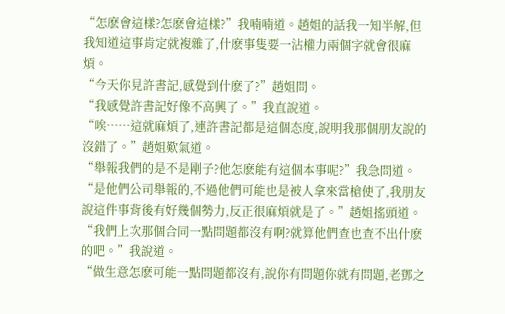“怎麽會這樣?怎麽會這樣?”我喃喃道。趙姐的話我一知半解,但我知道這事肯定就複雜了,什麽事隻要一沾權力兩個字就會很麻煩。
“今天你見許書記,感覺到什麽了?”趙姐問。
“我感覺許書記好像不高興了。”我直說道。
“唉……這就麻煩了,連許書記都是這個态度,說明我那個朋友說的沒錯了。”趙姐歎氣道。
“舉報我們的是不是剛子?他怎麽能有這個本事呢?”我急問道。
“是他們公司舉報的,不過他們可能也是被人拿來當槍使了,我朋友說這件事背後有好幾個勢力,反正很麻煩就是了。”趙姐搖頭道。
“我們上次那個合同一點問題都沒有啊?就算他們查也查不出什麽的吧。”我說道。
“做生意怎麽可能一點問題都沒有,說你有問題你就有問題,老鄧之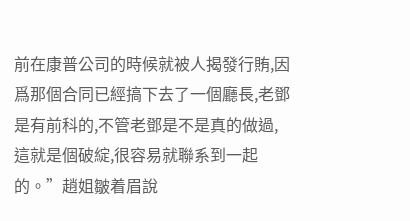前在康普公司的時候就被人揭發行賄,因爲那個合同已經搞下去了一個廳長,老鄧是有前科的,不管老鄧是不是真的做過,這就是個破綻,很容易就聯系到一起的。”趙姐皺着眉說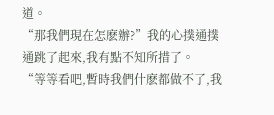道。
“那我們現在怎麽辦?”我的心撲通撲通跳了起來,我有點不知所措了。
“等等看吧,暫時我們什麽都做不了,我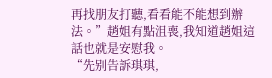再找朋友打聽,看看能不能想到辦法。”趙姐有點沮喪,我知道趙姐這話也就是安慰我。
“先别告訴琪琪,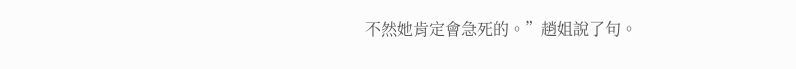不然她肯定會急死的。”趙姐說了句。